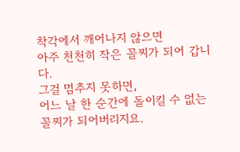착각에서 깨어나지 않으면
아주 천천히 작은 꼴찌가 되어 갑니다.
그걸 멈추지 못하면,
어느 날 한 순간에 돌이킬 수 없는
꼴찌가 되어버리지요.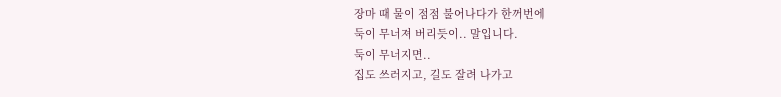장마 때 물이 점점 불어나다가 한꺼번에
둑이 무너져 버리듯이.. 말입니다.
둑이 무너지면..
집도 쓰러지고, 길도 잘려 나가고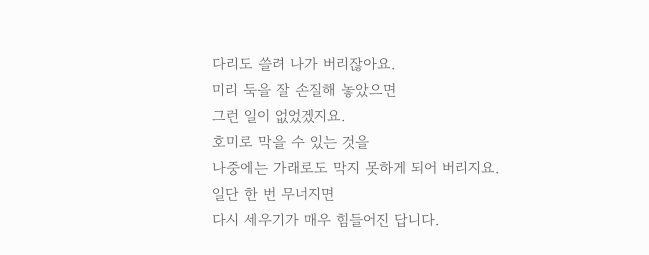다리도 쓸려 나가 버리잖아요.
미리 둑을 잘 손질해 놓았으면
그런 일이 없었겠지요.
호미로 막을 수 있는 것을
나중에는 가래로도 막지 못하게 되어 버리지요.
일단 한 번 무너지면
다시 세우기가 매우 힘들어진 답니다.